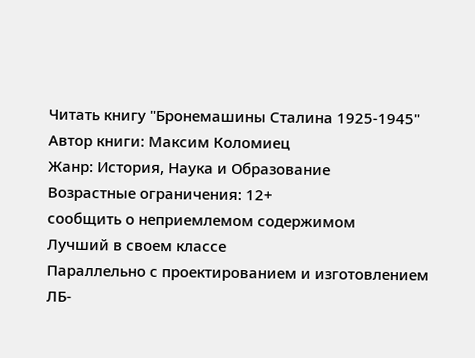Читать книгу "Бронемашины Сталина 1925-1945"
Автор книги: Максим Коломиец
Жанр: История, Наука и Образование
Возрастные ограничения: 12+
сообщить о неприемлемом содержимом
Лучший в своем классе
Параллельно с проектированием и изготовлением ЛБ-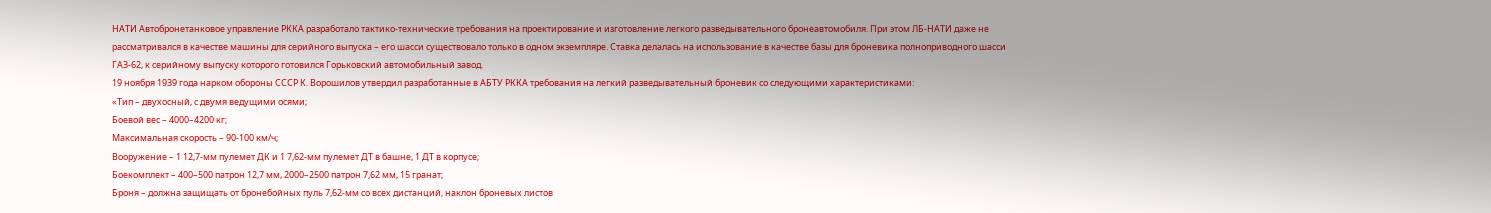НАТИ Автобронетанковое управление РККА разработало тактико-технические требования на проектирование и изготовление легкого разведывательного бронеавтомобиля. При этом ЛБ-НАТИ даже не рассматривался в качестве машины для серийного выпуска – его шасси существовало только в одном экземпляре. Ставка делалась на использование в качестве базы для броневика полноприводного шасси ГАЗ-62, к серийному выпуску которого готовился Горьковский автомобильный завод.
19 ноября 1939 года нарком обороны СССР К. Ворошилов утвердил разработанные в АБТУ РККА требования на легкий разведывательный броневик со следующими характеристиками:
«Тип – двухосный, с двумя ведущими осями;
Боевой вес – 4000–4200 кг;
Максимальная скорость – 90-100 км/ч;
Вооружение – 1 12,7-мм пулемет ДК и 1 7,62-мм пулемет ДТ в башне, 1 ДТ в корпусе;
Боекомплект – 400–500 патрон 12,7 мм, 2000–2500 патрон 7,62 мм, 15 гранат;
Броня – должна защищать от бронебойных пуль 7,62-мм со всех дистанций, наклон броневых листов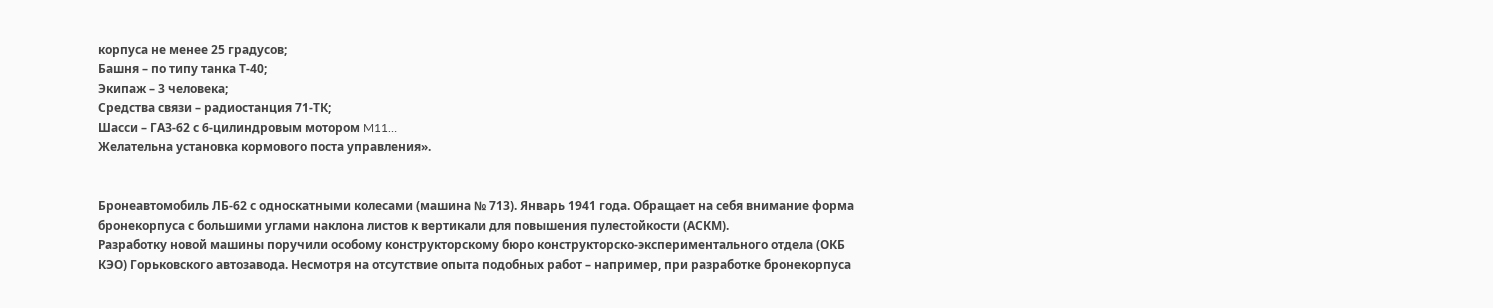корпуса не менее 25 градусов;
Башня – по типу танка Т-40;
Экипаж – 3 человека;
Средства связи – радиостанция 71-ТК;
Шасси – ГАЗ-62 с 6-цилиндровым мотором M11…
Желательна установка кормового поста управления».


Бронеавтомобиль ЛБ-62 с односкатными колесами (машина № 713). Январь 1941 года. Обращает на себя внимание форма бронекорпуса с большими углами наклона листов к вертикали для повышения пулестойкости (АСКМ).
Разработку новой машины поручили особому конструкторскому бюро конструкторско-экспериментального отдела (ОКБ КЭО) Горьковского автозавода. Несмотря на отсутствие опыта подобных работ – например, при разработке бронекорпуса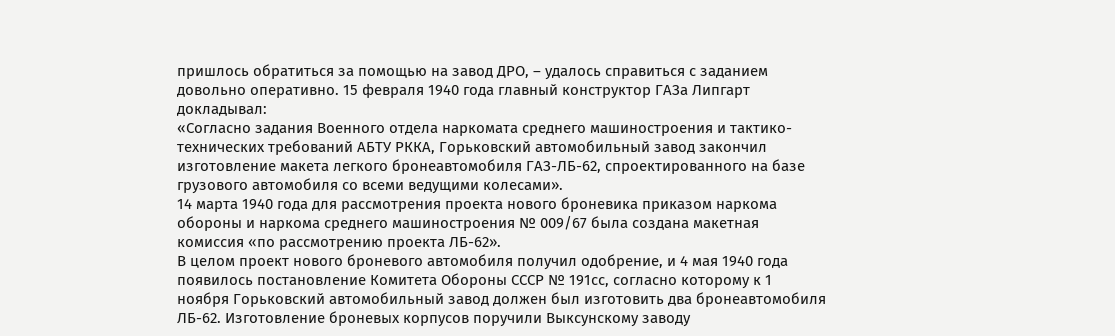пришлось обратиться за помощью на завод ДРО, – удалось справиться с заданием довольно оперативно. 15 февраля 1940 года главный конструктор ГАЗа Липгарт докладывал:
«Согласно задания Военного отдела наркомата среднего машиностроения и тактико-технических требований АБТУ РККА, Горьковский автомобильный завод закончил изготовление макета легкого бронеавтомобиля ГАЗ-ЛБ-62, спроектированного на базе грузового автомобиля со всеми ведущими колесами».
14 марта 1940 года для рассмотрения проекта нового броневика приказом наркома обороны и наркома среднего машиностроения № 009/67 была создана макетная комиссия «по рассмотрению проекта ЛБ-62».
В целом проект нового броневого автомобиля получил одобрение, и 4 мая 1940 года появилось постановление Комитета Обороны СССР № 191сс, согласно которому к 1 ноября Горьковский автомобильный завод должен был изготовить два бронеавтомобиля ЛБ-62. Изготовление броневых корпусов поручили Выксунскому заводу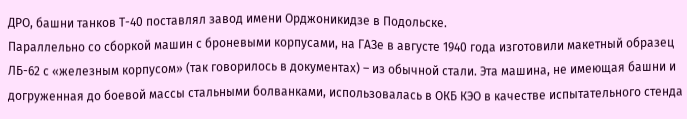ДРО, башни танков Т-40 поставлял завод имени Орджоникидзе в Подольске.
Параллельно со сборкой машин с броневыми корпусами, на ГАЗе в августе 1940 года изготовили макетный образец ЛБ-62 с «железным корпусом» (так говорилось в документах) – из обычной стали. Эта машина, не имеющая башни и догруженная до боевой массы стальными болванками, использовалась в ОКБ КЭО в качестве испытательного стенда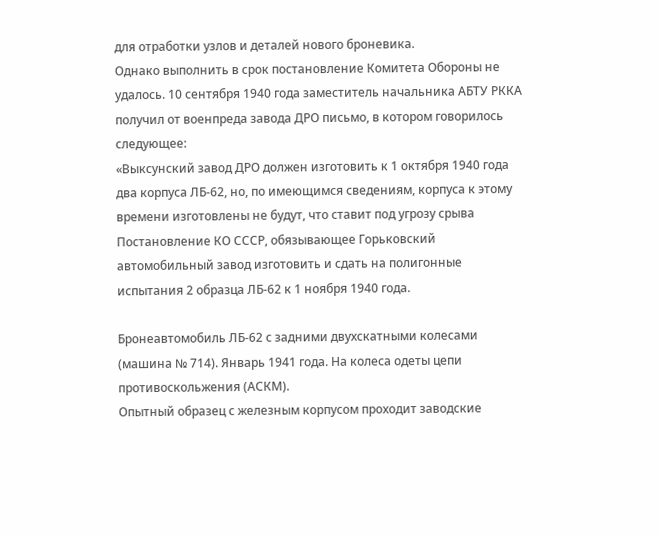для отработки узлов и деталей нового броневика.
Однако выполнить в срок постановление Комитета Обороны не удалось. 10 сентября 1940 года заместитель начальника АБТУ РККА получил от военпреда завода ДРО письмо, в котором говорилось следующее:
«Выксунский завод ДРО должен изготовить к 1 октября 1940 года два корпуса ЛБ-62, но, по имеющимся сведениям, корпуса к этому времени изготовлены не будут, что ставит под угрозу срыва Постановление КО СССР, обязывающее Горьковский автомобильный завод изготовить и сдать на полигонные испытания 2 образца ЛБ-62 к 1 ноября 1940 года.

Бронеавтомобиль ЛБ-62 с задними двухскатными колесами (машина № 714). Январь 1941 года. На колеса одеты цепи противоскольжения (АСКМ).
Опытный образец с железным корпусом проходит заводские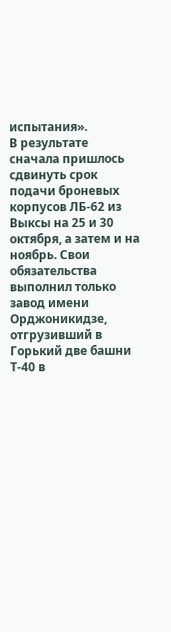испытания».
В результате сначала пришлось сдвинуть срок подачи броневых корпусов ЛБ-62 из Выксы на 25 и 30 октября, а затем и на ноябрь. Свои обязательства выполнил только завод имени Орджоникидзе, отгрузивший в Горький две башни Т-40 в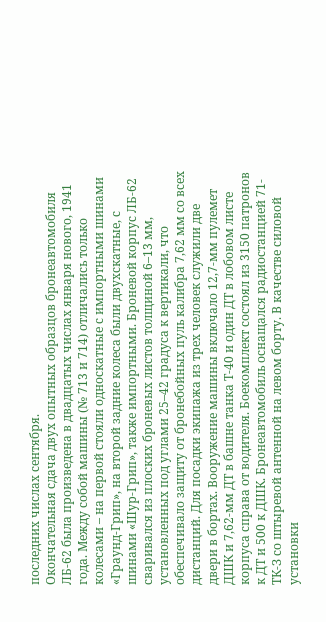последних числах сентября.
Окончательная сдача двух опытных образцов бронеавтомобиля ЛБ-62 была произведена в двадцатых числах января нового, 1941 года. Между собой машины (№ 713 и 714) отличались только колесами – на первой стояли односкатные с импортными шинами «Граунд-Грип», на второй задние колеса были двухскатные, с шинами «Шур-Грип», также импортными. Броневой корпус ЛБ-62 сваривался из плоских броневых листов толщиной 6–13 мм, установленных под углами 25–42 градуса к вертикали, что обеспечивало защиту от бронебойных пуль калибра 7,62 мм со всех дистанций. Для посадки экипажа из трех человек служили две двери в бортах. Вооружение машины включало 12,7-мм пулемет ДШК и 7,62-мм ДТ в башне танка Т-40 и один ДТ в лобовом листе корпуса справа от водителя. Боекомплект состоял из 3150 патронов к ДТ и 500 к ДШК. Бронеавтомобиль оснащался радиостанцией 71-ТК-З со штыревой антенной на левом борту. В качестве силовой установки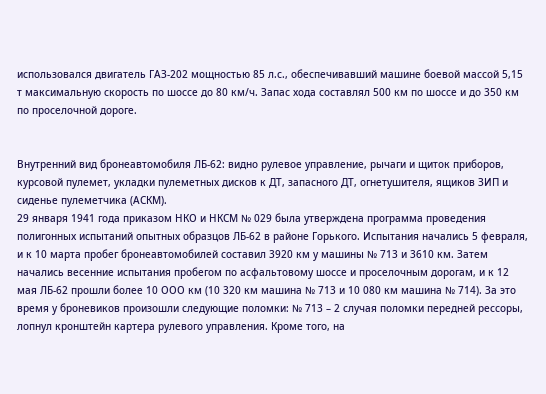использовался двигатель ГАЗ-202 мощностью 85 л.с., обеспечивавший машине боевой массой 5,15 т максимальную скорость по шоссе до 80 км/ч. Запас хода составлял 500 км по шоссе и до 350 км по проселочной дороге.


Внутренний вид бронеавтомобиля ЛБ-62: видно рулевое управление, рычаги и щиток приборов, курсовой пулемет, укладки пулеметных дисков к ДТ, запасного ДТ, огнетушителя, ящиков ЗИП и сиденье пулеметчика (АСКМ).
29 января 1941 года приказом НКО и НКСМ № 029 была утверждена программа проведения полигонных испытаний опытных образцов ЛБ-62 в районе Горького. Испытания начались 5 февраля, и к 10 марта пробег бронеавтомобилей составил 3920 км у машины № 713 и 3610 км. Затем начались весенние испытания пробегом по асфальтовому шоссе и проселочным дорогам, и к 12 мая ЛБ-62 прошли более 10 ООО км (10 320 км машина № 713 и 10 080 км машина № 714). За это время у броневиков произошли следующие поломки: № 713 – 2 случая поломки передней рессоры, лопнул кронштейн картера рулевого управления. Кроме того, на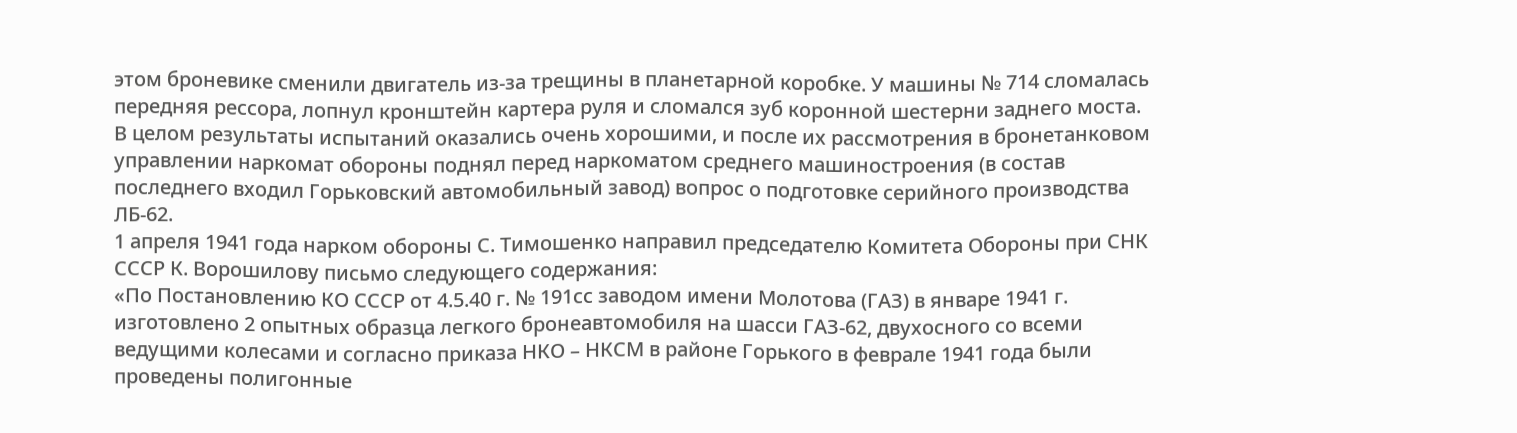этом броневике сменили двигатель из-за трещины в планетарной коробке. У машины № 714 сломалась передняя рессора, лопнул кронштейн картера руля и сломался зуб коронной шестерни заднего моста.
В целом результаты испытаний оказались очень хорошими, и после их рассмотрения в бронетанковом управлении наркомат обороны поднял перед наркоматом среднего машиностроения (в состав последнего входил Горьковский автомобильный завод) вопрос о подготовке серийного производства ЛБ-62.
1 апреля 1941 года нарком обороны С. Тимошенко направил председателю Комитета Обороны при СНК СССР К. Ворошилову письмо следующего содержания:
«По Постановлению КО СССР от 4.5.40 г. № 191сс заводом имени Молотова (ГАЗ) в январе 1941 г. изготовлено 2 опытных образца легкого бронеавтомобиля на шасси ГАЗ-62, двухосного со всеми ведущими колесами и согласно приказа НКО – НКСМ в районе Горького в феврале 1941 года были проведены полигонные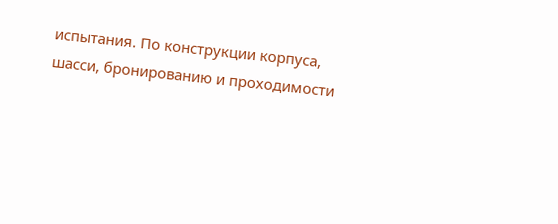испытания. По конструкции корпуса, шасси, бронированию и проходимости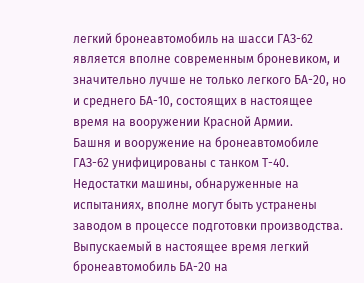легкий бронеавтомобиль на шасси ГАЗ-62 является вполне современным броневиком, и значительно лучше не только легкого БА-20, но и среднего БА-10, состоящих в настоящее время на вооружении Красной Армии.
Башня и вооружение на бронеавтомобиле ГАЗ-62 унифицированы с танком Т-40. Недостатки машины, обнаруженные на испытаниях, вполне могут быть устранены заводом в процессе подготовки производства. Выпускаемый в настоящее время легкий бронеавтомобиль БА-20 на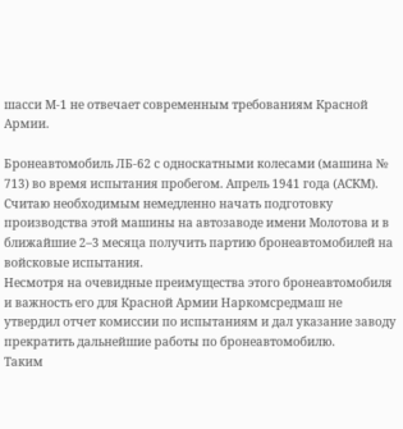шасси М-1 не отвечает современным требованиям Красной Армии.

Бронеавтомобиль ЛБ-62 с односкатными колесами (машина № 713) во время испытания пробегом. Апрель 1941 года (АСКМ).
Считаю необходимым немедленно начать подготовку производства этой машины на автозаводе имени Молотова и в ближайшие 2–3 месяца получить партию бронеавтомобилей на войсковые испытания.
Несмотря на очевидные преимущества этого бронеавтомобиля и важность его для Красной Армии Наркомсредмаш не утвердил отчет комиссии по испытаниям и дал указание заводу прекратить дальнейшие работы по бронеавтомобилю.
Таким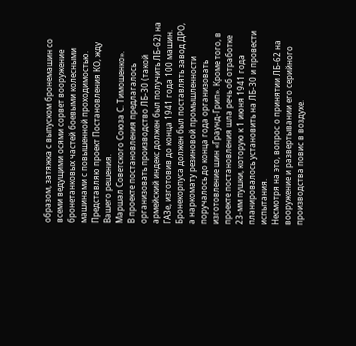образом, затяжка с выпуском бронемашин со всеми ведущими осями сорвет вооружение бронетанковых частей боевыми колесными машинами с повышенной проходимостью. Представляю проект Постановления КО, жду Вашего решения.
Маршал Советского Союза С. Тимошенко».
В проекте постановления предлагалось организовать производство ЛБ-30 (такой армейский индекс должен был получить ЛБ-62) на ГАЗе, изготовив до конца 1941 года 100 машин. Бронекорпуса должен был поставлять завод ДРО, а наркомату резиновой промышленности поручалось до конца года организовать изготовление шин «Граунд-Грип». Кроме того, в проекте постановления шла речь об отработке 23-мм пушки, которую к 1 июня 1941 года планировалось установить на ЛБ-30 и провести испытания.
Несмотря на это, вопрос о принятии ЛБ-62 на вооружение и развертывании его серийного производства повис в воздухе.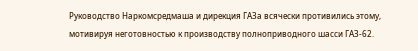Руководство Наркомсредмаша и дирекция ГАЗа всячески противились этому, мотивируя неготовностью к производству полноприводного шасси ГАЗ-62.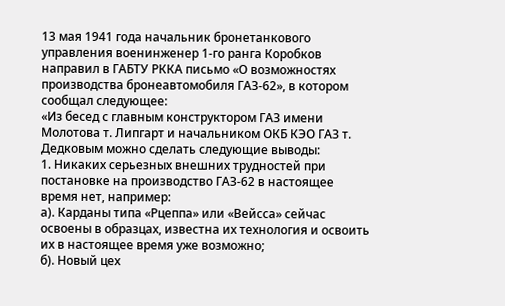13 мая 1941 года начальник бронетанкового управления военинженер 1-го ранга Коробков направил в ГАБТУ РККА письмо «О возможностях производства бронеавтомобиля ГАЗ-62», в котором сообщал следующее:
«Из бесед с главным конструктором ГАЗ имени Молотова т. Липгарт и начальником ОКБ КЭО ГАЗ т. Дедковым можно сделать следующие выводы:
1. Никаких серьезных внешних трудностей при постановке на производство ГАЗ-62 в настоящее время нет, например:
а). Карданы типа «Рцеппа» или «Вейсса» сейчас освоены в образцах, известна их технология и освоить их в настоящее время уже возможно;
б). Новый цех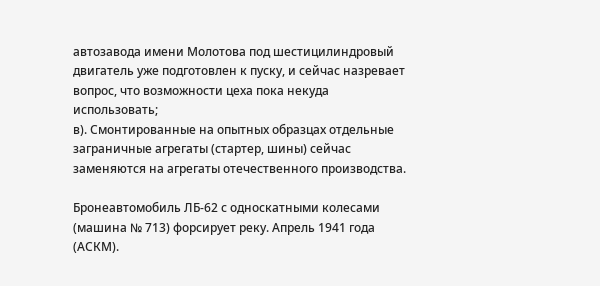автозавода имени Молотова под шестицилиндровый двигатель уже подготовлен к пуску, и сейчас назревает вопрос, что возможности цеха пока некуда использовать;
в). Смонтированные на опытных образцах отдельные заграничные агрегаты (стартер, шины) сейчас заменяются на агрегаты отечественного производства.

Бронеавтомобиль ЛБ-62 с односкатными колесами (машина № 713) форсирует реку. Апрель 1941 года (АСКМ).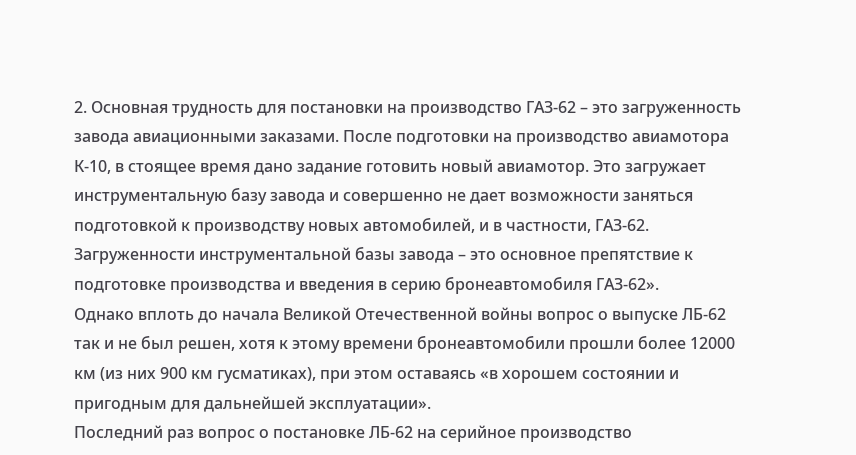2. Основная трудность для постановки на производство ГАЗ-62 – это загруженность завода авиационными заказами. После подготовки на производство авиамотора К-10, в стоящее время дано задание готовить новый авиамотор. Это загружает инструментальную базу завода и совершенно не дает возможности заняться подготовкой к производству новых автомобилей, и в частности, ГАЗ-62. Загруженности инструментальной базы завода – это основное препятствие к подготовке производства и введения в серию бронеавтомобиля ГАЗ-62».
Однако вплоть до начала Великой Отечественной войны вопрос о выпуске ЛБ-62 так и не был решен, хотя к этому времени бронеавтомобили прошли более 12000 км (из них 900 км гусматиках), при этом оставаясь «в хорошем состоянии и пригодным для дальнейшей эксплуатации».
Последний раз вопрос о постановке ЛБ-62 на серийное производство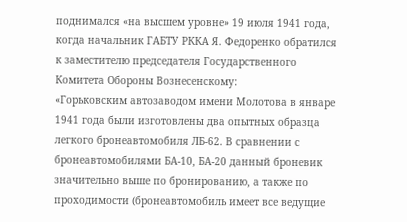поднимался «на высшем уровне» 19 июля 1941 года, когда начальник ГАБТУ РККА Я. Федоренко обратился к заместителю председателя Государственного Комитета Обороны Вознесенскому:
«Горьковским автозаводом имени Молотова в январе 1941 года были изготовлены два опытных образца легкого бронеавтомобиля ЛБ-62. В сравнении с бронеавтомобилями БА-10, БА-20 данный броневик значительно выше по бронированию, а также по проходимости (бронеавтомобиль имеет все ведущие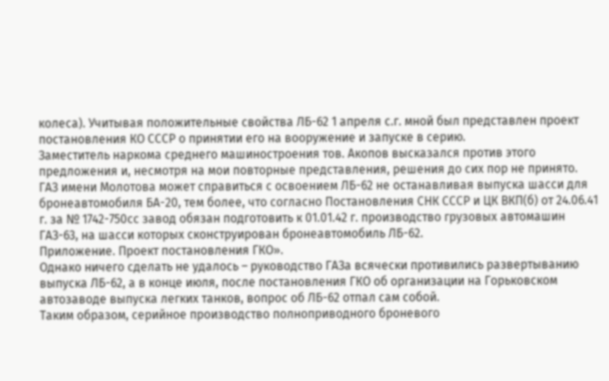колеса). Учитывая положительные свойства ЛБ-62 1 апреля с.г. мной был представлен проект постановления КО СССР о принятии его на вооружение и запуске в серию.
Заместитель наркома среднего машиностроения тов. Акопов высказался против этого предложения и, несмотря на мои повторные представления, решения до сих пор не принято.
ГАЗ имени Молотова может справиться с освоением ЛБ-62 не останавливая выпуска шасси для бронеавтомобиля БА-20, тем более, что согласно Постановления СНК СССР и ЦК ВКП(б) от 24.06.41 г. за № 1742-750сс завод обязан подготовить к 01.01.42 г. производство грузовых автомашин ГАЗ-63, на шасси которых сконструирован бронеавтомобиль ЛБ-62.
Приложение. Проект постановления ГКО».
Однако ничего сделать не удалось – руководство ГАЗа всячески противились развертыванию выпуска ЛБ-62, а в конце июля, после постановления ГКО об организации на Горьковском автозаводе выпуска легких танков, вопрос об ЛБ-62 отпал сам собой.
Таким образом, серийное производство полноприводного броневого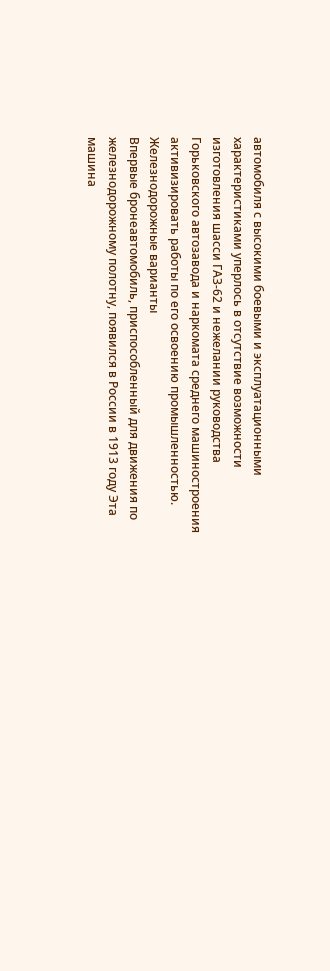автомобиля с высокими боевыми и эксплуатационными характеристиками уперлось в отсутствие возможности изготовления шасси ГАЗ-62 и нежелании руководства Горьковского автозавода и наркомата среднего машиностроения активизировать работы по его освоению промышленностью.
Железнодорожные варианты
Впервые бронеавтомобиль, приспособленный для движения по железнодорожному полотну, появился в России в 1913 году Эта машина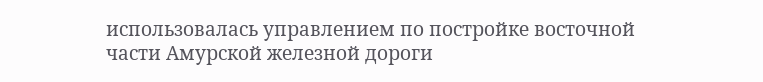использовалась управлением по постройке восточной части Амурской железной дороги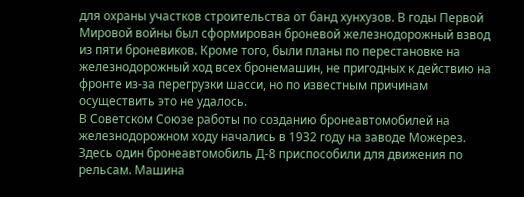для охраны участков строительства от банд хунхузов. В годы Первой Мировой войны был сформирован броневой железнодорожный взвод из пяти броневиков. Кроме того, были планы по перестановке на железнодорожный ход всех бронемашин, не пригодных к действию на фронте из-за перегрузки шасси, но по известным причинам осуществить это не удалось.
В Советском Союзе работы по созданию бронеавтомобилей на железнодорожном ходу начались в 1932 году на заводе Можерез. Здесь один бронеавтомобиль Д-8 приспособили для движения по рельсам. Машина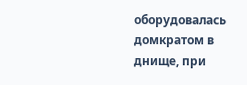оборудовалась домкратом в днище, при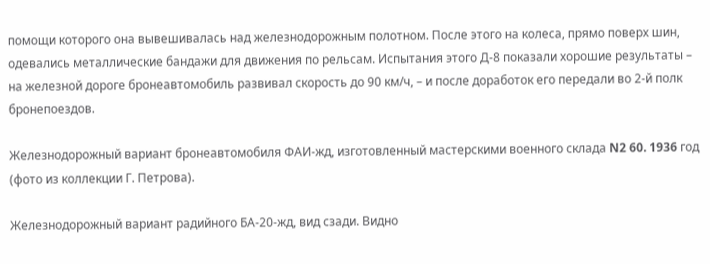помощи которого она вывешивалась над железнодорожным полотном. После этого на колеса, прямо поверх шин, одевались металлические бандажи для движения по рельсам. Испытания этого Д-8 показали хорошие результаты – на железной дороге бронеавтомобиль развивал скорость до 90 км/ч, – и после доработок его передали во 2-й полк бронепоездов.

Железнодорожный вариант бронеавтомобиля ФАИ-жд, изготовленный мастерскими военного склада N2 60. 1936 год (фото из коллекции Г. Петрова).

Железнодорожный вариант радийного БА-20-жд, вид сзади. Видно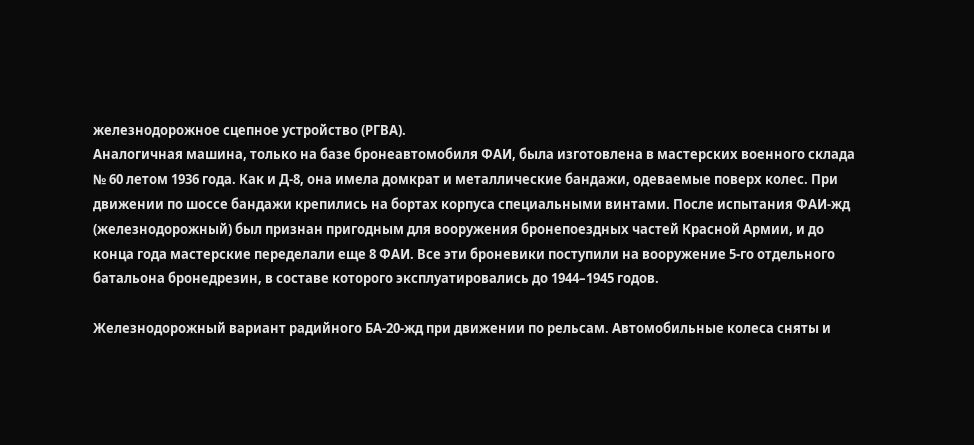железнодорожное сцепное устройство (РГВА).
Аналогичная машина, только на базе бронеавтомобиля ФАИ, была изготовлена в мастерских военного склада № 60 летом 1936 года. Как и Д-8, она имела домкрат и металлические бандажи, одеваемые поверх колес. При движении по шоссе бандажи крепились на бортах корпуса специальными винтами. После испытания ФАИ-жд (железнодорожный) был признан пригодным для вооружения бронепоездных частей Красной Армии, и до конца года мастерские переделали еще 8 ФАИ. Все эти броневики поступили на вооружение 5-го отдельного батальона бронедрезин, в составе которого эксплуатировались до 1944–1945 годов.

Железнодорожный вариант радийного БА-20-жд при движении по рельсам. Автомобильные колеса сняты и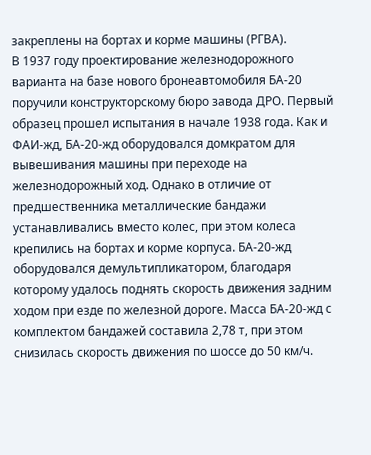закреплены на бортах и корме машины (РГВА).
В 1937 году проектирование железнодорожного варианта на базе нового бронеавтомобиля БА-20 поручили конструкторскому бюро завода ДРО. Первый образец прошел испытания в начале 1938 года. Как и ФАИ-жд, БА-20-жд оборудовался домкратом для вывешивания машины при переходе на железнодорожный ход. Однако в отличие от предшественника металлические бандажи устанавливались вместо колес, при этом колеса крепились на бортах и корме корпуса. БА-20-жд оборудовался демультипликатором, благодаря которому удалось поднять скорость движения задним ходом при езде по железной дороге. Масса БА-20-жд с комплектом бандажей составила 2,78 т, при этом снизилась скорость движения по шоссе до 50 км/ч.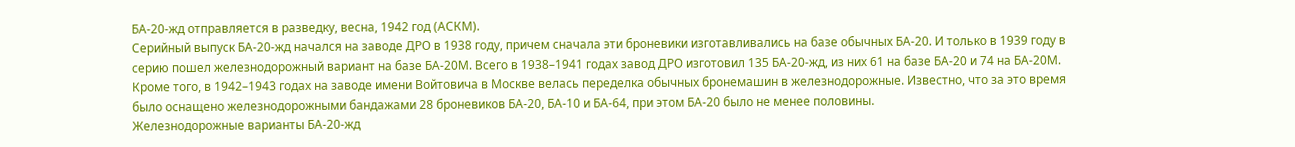БА-20-жд отправляется в разведку, весна, 1942 год (АСКМ).
Серийный выпуск БА-20-жд начался на заводе ДРО в 1938 году, причем сначала эти броневики изготавливались на базе обычных БА-20. И только в 1939 году в серию пошел железнодорожный вариант на базе БА-20М. Всего в 1938–1941 годах завод ДРО изготовил 135 БА-20-жд, из них 61 на базе БА-20 и 74 на БА-20М. Кроме того, в 1942–1943 годах на заводе имени Войтовича в Москве велась переделка обычных бронемашин в железнодорожные. Известно, что за это время было оснащено железнодорожными бандажами 28 броневиков БА-20, БА-10 и БА-64, при этом БА-20 было не менее половины.
Железнодорожные варианты БА-20-жд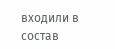входили в состав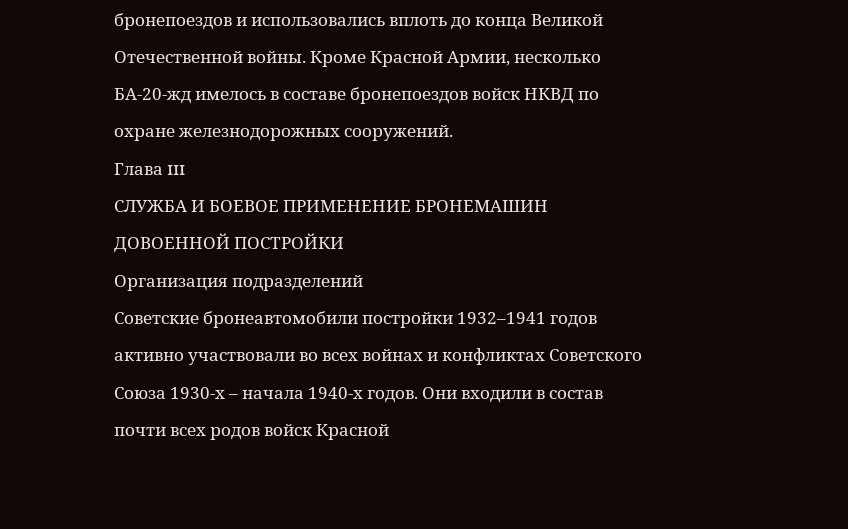бронепоездов и использовались вплоть до конца Великой Отечественной войны. Кроме Красной Армии, несколько БА-20-жд имелось в составе бронепоездов войск НКВД по охране железнодорожных сооружений.
Глава III
СЛУЖБА И БОЕВОЕ ПРИМЕНЕНИЕ БРОНЕМАШИН ДОВОЕННОЙ ПОСТРОЙКИ
Организация подразделений
Советские бронеавтомобили постройки 1932–1941 годов активно участвовали во всех войнах и конфликтах Советского Союза 1930-х – начала 1940-х годов. Они входили в состав почти всех родов войск Красной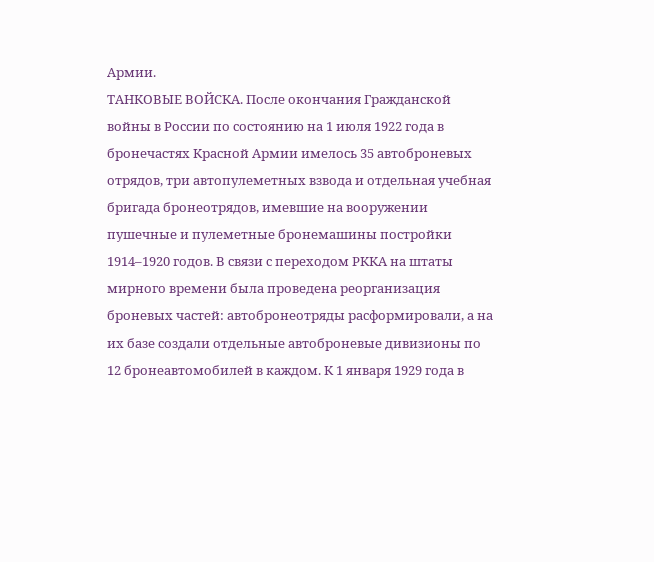Армии.
ТАНКОВЫЕ ВОЙСКА. После окончания Гражданской войны в России по состоянию на 1 июля 1922 года в бронечастях Красной Армии имелось 35 автоброневых отрядов, три автопулеметных взвода и отдельная учебная бригада бронеотрядов, имевшие на вооружении пушечные и пулеметные бронемашины постройки 1914–1920 годов. В связи с переходом РККА на штаты мирного времени была проведена реорганизация броневых частей: автобронеотряды расформировали, а на их базе создали отдельные автоброневые дивизионы по 12 бронеавтомобилей в каждом. К 1 января 1929 года в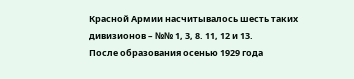Красной Армии насчитывалось шесть таких дивизионов – №№ 1, 3, 8. 11, 12 и 13.
После образования осенью 1929 года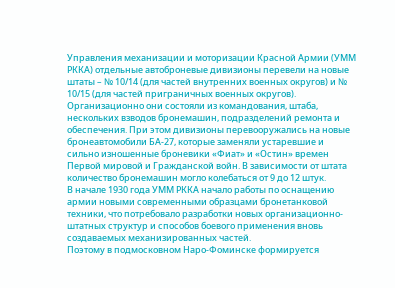Управления механизации и моторизации Красной Армии (УММ РККА) отдельные автоброневые дивизионы перевели на новые штаты – № 10/14 (для частей внутренних военных округов) и № 10/15 (для частей приграничных военных округов). Организационно они состояли из командования, штаба, нескольких взводов бронемашин, подразделений ремонта и обеспечения. При этом дивизионы перевооружались на новые бронеавтомобили БА-27, которые заменяли устаревшие и сильно изношенные броневики «Фиат» и «Остин» времен Первой мировой и Гражданской войн. В зависимости от штата количество бронемашин могло колебаться от 9 до 12 штук.
В начале 1930 года УММ РККА начало работы по оснащению армии новыми современными образцами бронетанковой техники, что потребовало разработки новых организационно-штатных структур и способов боевого применения вновь создаваемых механизированных частей.
Поэтому в подмосковном Наро-Фоминске формируется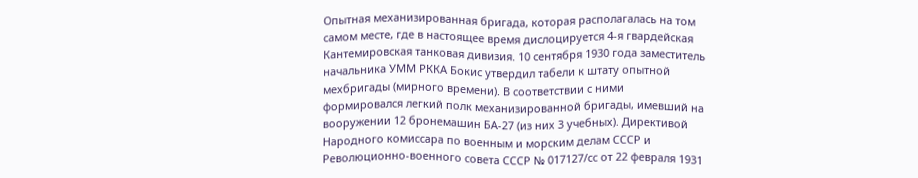Опытная механизированная бригада, которая располагалась на том самом месте, где в настоящее время дислоцируется 4-я гвардейская Кантемировская танковая дивизия. 10 сентября 1930 года заместитель начальника УММ РККА Бокис утвердил табели к штату опытной мехбригады (мирного времени). В соответствии с ними формировался легкий полк механизированной бригады, имевший на вооружении 12 бронемашин БА-27 (из них 3 учебных). Директивой Народного комиссара по военным и морским делам СССР и Революционно-военного совета СССР № 017127/сс от 22 февраля 1931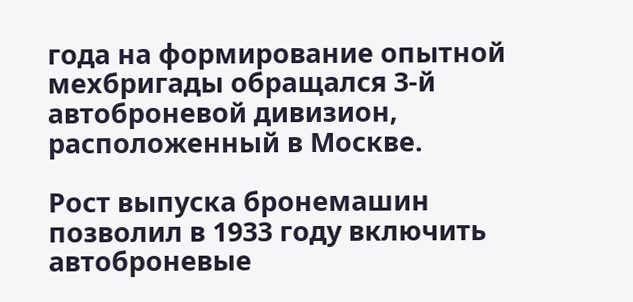года на формирование опытной мехбригады обращался 3-й автоброневой дивизион, расположенный в Москве.

Рост выпуска бронемашин позволил в 1933 году включить автоброневые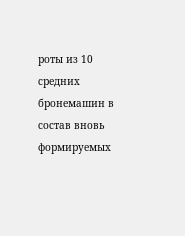роты из 10 средних бронемашин в состав вновь формируемых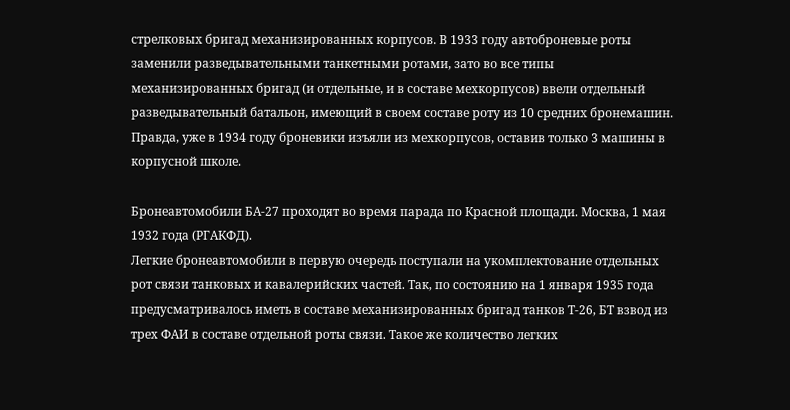стрелковых бригад механизированных корпусов. В 1933 году автоброневые роты заменили разведывательными танкетными ротами, зато во все типы механизированных бригад (и отдельные, и в составе мехкорпусов) ввели отдельный разведывательный батальон, имеющий в своем составе роту из 10 средних бронемашин. Правда, уже в 1934 году броневики изъяли из мехкорпусов, оставив только 3 машины в корпусной школе.

Бронеавтомобили БА-27 проходят во время парада по Красной площади. Москва, 1 мая 1932 года (РГАКФД).
Легкие бронеавтомобили в первую очередь поступали на укомплектование отдельных рот связи танковых и кавалерийских частей. Так, по состоянию на 1 января 1935 года предусматривалось иметь в составе механизированных бригад танков Т-26, БТ взвод из трех ФАИ в составе отдельной роты связи. Такое же количество легких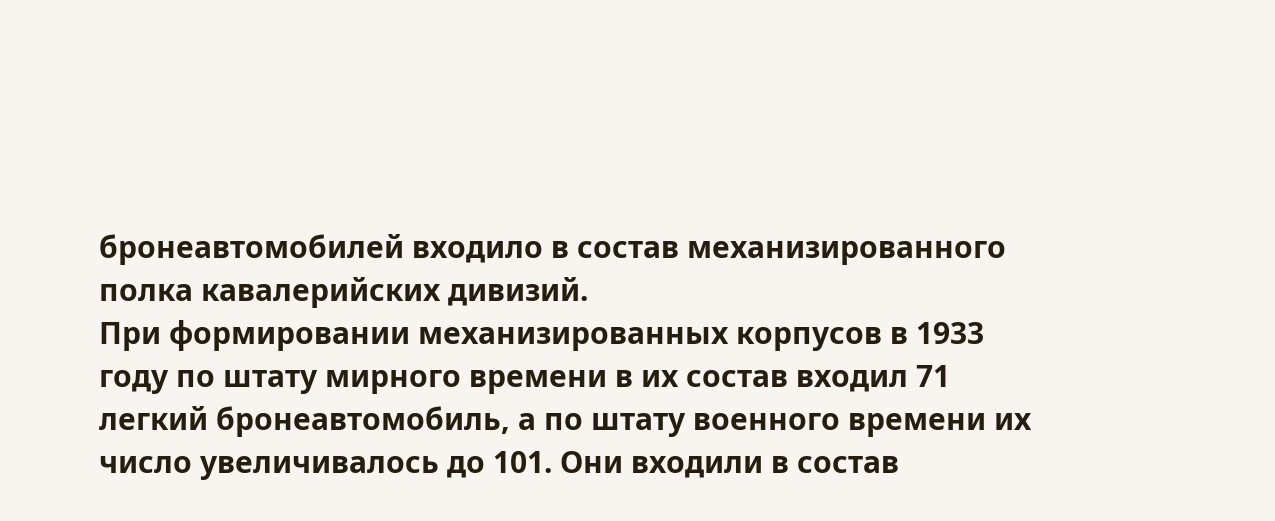бронеавтомобилей входило в состав механизированного полка кавалерийских дивизий.
При формировании механизированных корпусов в 1933 году по штату мирного времени в их состав входил 71 легкий бронеавтомобиль, а по штату военного времени их число увеличивалось до 101. Они входили в состав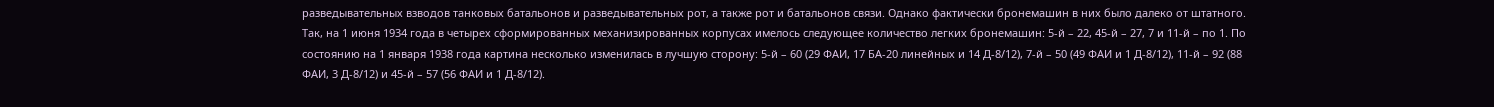разведывательных взводов танковых батальонов и разведывательных рот, а также рот и батальонов связи. Однако фактически бронемашин в них было далеко от штатного. Так, на 1 июня 1934 года в четырех сформированных механизированных корпусах имелось следующее количество легких бронемашин: 5-й – 22, 45-й – 27, 7 и 11-й – по 1. По состоянию на 1 января 1938 года картина несколько изменилась в лучшую сторону: 5-й – 60 (29 ФАИ, 17 БА-20 линейных и 14 Д-8/12), 7-й – 50 (49 ФАИ и 1 Д-8/12), 11-й – 92 (88 ФАИ, 3 Д-8/12) и 45-й – 57 (56 ФАИ и 1 Д-8/12).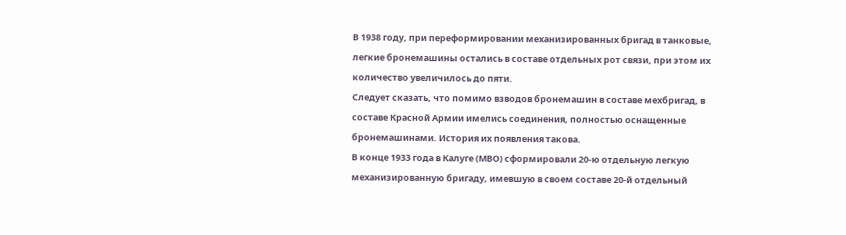В 1938 году, при переформировании механизированных бригад в танковые, легкие бронемашины остались в составе отдельных рот связи, при этом их количество увеличилось до пяти.
Следует сказать, что помимо взводов бронемашин в составе мехбригад, в составе Красной Армии имелись соединения, полностью оснащенные бронемашинами. История их появления такова.
В конце 1933 года в Калуге (МВО) сформировали 20-ю отдельную легкую механизированную бригаду, имевшую в своем составе 20-й отдельный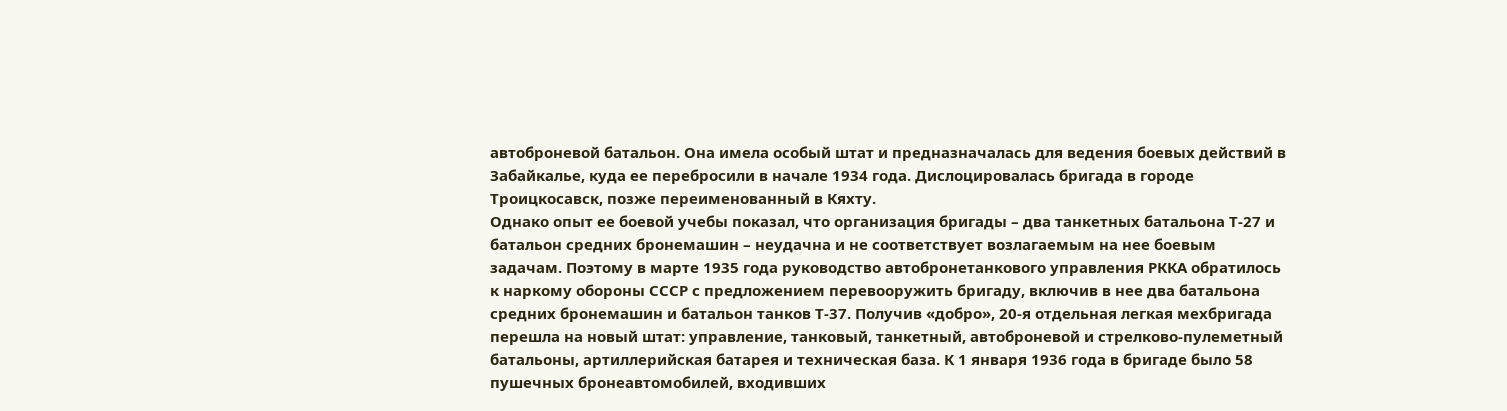автоброневой батальон. Она имела особый штат и предназначалась для ведения боевых действий в Забайкалье, куда ее перебросили в начале 1934 года. Дислоцировалась бригада в городе Троицкосавск, позже переименованный в Кяхту.
Однако опыт ее боевой учебы показал, что организация бригады – два танкетных батальона Т-27 и батальон средних бронемашин – неудачна и не соответствует возлагаемым на нее боевым задачам. Поэтому в марте 1935 года руководство автобронетанкового управления РККА обратилось к наркому обороны СССР с предложением перевооружить бригаду, включив в нее два батальона средних бронемашин и батальон танков Т-37. Получив «добро», 20-я отдельная легкая мехбригада перешла на новый штат: управление, танковый, танкетный, автоброневой и стрелково-пулеметный батальоны, артиллерийская батарея и техническая база. К 1 января 1936 года в бригаде было 58 пушечных бронеавтомобилей, входивших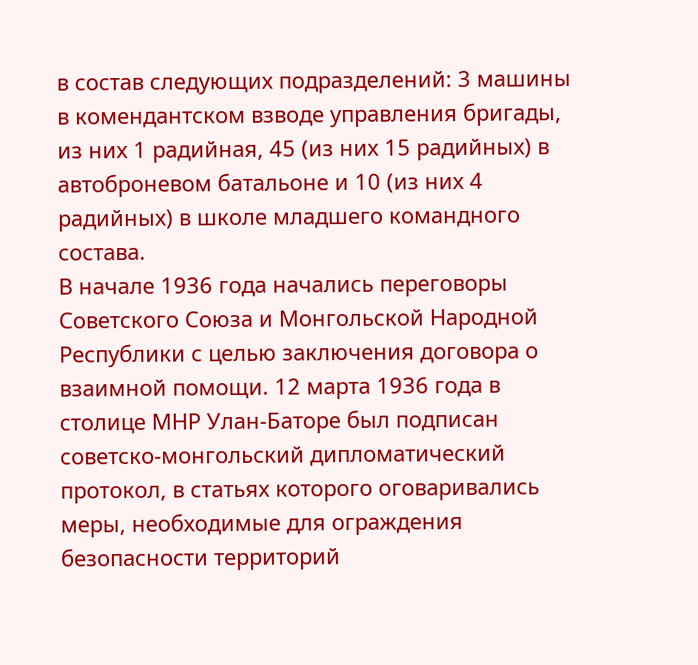в состав следующих подразделений: 3 машины в комендантском взводе управления бригады, из них 1 радийная, 45 (из них 15 радийных) в автоброневом батальоне и 10 (из них 4 радийных) в школе младшего командного состава.
В начале 1936 года начались переговоры Советского Союза и Монгольской Народной Республики с целью заключения договора о взаимной помощи. 12 марта 1936 года в столице МНР Улан-Баторе был подписан советско-монгольский дипломатический протокол, в статьях которого оговаривались меры, необходимые для ограждения безопасности территорий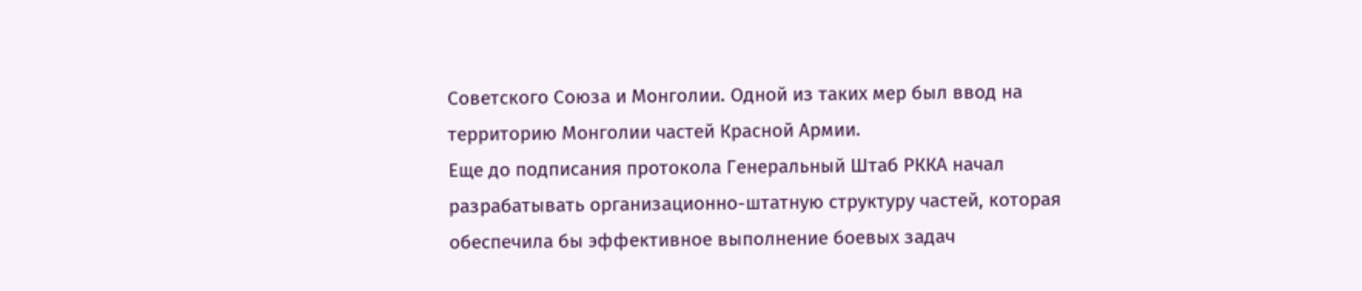Советского Союза и Монголии. Одной из таких мер был ввод на территорию Монголии частей Красной Армии.
Еще до подписания протокола Генеральный Штаб РККА начал разрабатывать организационно-штатную структуру частей, которая обеспечила бы эффективное выполнение боевых задач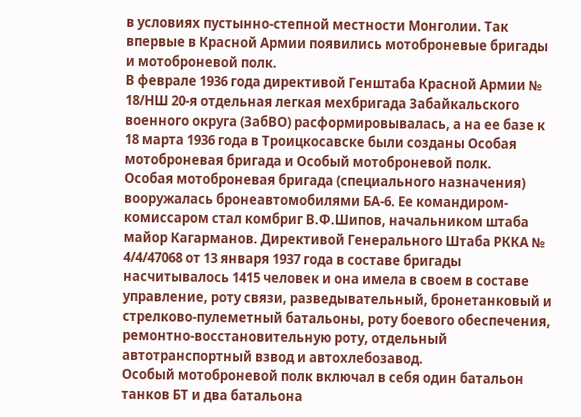в условиях пустынно-степной местности Монголии. Так впервые в Красной Армии появились мотоброневые бригады и мотоброневой полк.
В феврале 1936 года директивой Генштаба Красной Армии № 18/НШ 20-я отдельная легкая мехбригада Забайкальского военного округа (ЗабВО) расформировывалась, а на ее базе к 18 марта 1936 года в Троицкосавске были созданы Особая мотоброневая бригада и Особый мотоброневой полк.
Особая мотоброневая бригада (специального назначения) вооружалась бронеавтомобилями БА-6. Ее командиром-комиссаром стал комбриг В.Ф.Шипов, начальником штаба майор Кагарманов. Директивой Генерального Штаба РККА № 4/4/47068 от 13 января 1937 года в составе бригады насчитывалось 1415 человек и она имела в своем в составе управление, роту связи, разведывательный, бронетанковый и стрелково-пулеметный батальоны, роту боевого обеспечения, ремонтно-восстановительную роту, отдельный автотранспортный взвод и автохлебозавод.
Особый мотоброневой полк включал в себя один батальон танков БТ и два батальона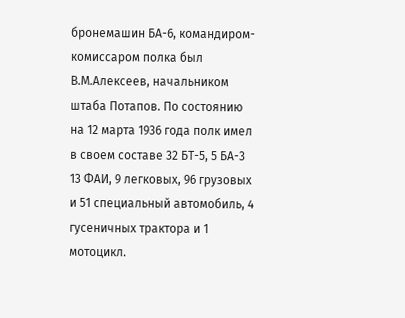бронемашин БА-6, командиром-комиссаром полка был В.М.Алексеев, начальником штаба Потапов. По состоянию на 12 марта 1936 года полк имел в своем составе 32 БТ-5, 5 БА-3 13 ФАИ, 9 легковых, 96 грузовых и 51 специальный автомобиль, 4 гусеничных трактора и 1 мотоцикл.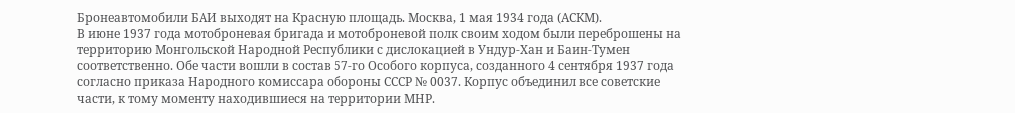Бронеавтомобили БАИ выходят на Красную площадь. Москва, 1 мая 1934 года (АСКМ).
В июне 1937 года мотоброневая бригада и мотоброневой полк своим ходом были переброшены на территорию Монгольской Народной Республики с дислокацией в Ундур-Хан и Баин-Тумен соответственно. Обе части вошли в состав 57-го Особого корпуса, созданного 4 сентября 1937 года согласно приказа Народного комиссара обороны СССР № 0037. Корпус объединил все советские части, к тому моменту находившиеся на территории МНР.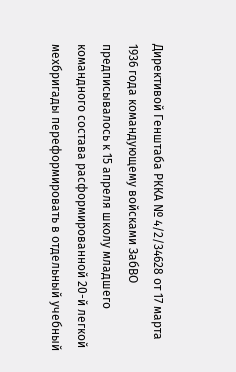Директивой Генштаба РККА № 4/2/34628 от 17 марта 1936 года командующему войсками ЗабВО предписывалось к 15 апреля школу младшего командного состава расформированной 20-й легкой мехбригады переформировать в отдельный учебный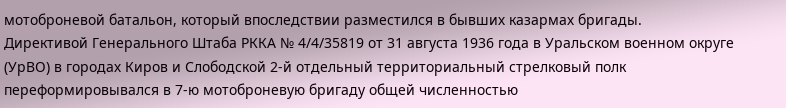мотоброневой батальон, который впоследствии разместился в бывших казармах бригады.
Директивой Генерального Штаба РККА № 4/4/35819 от 31 августа 1936 года в Уральском военном округе (УрВО) в городах Киров и Слободской 2-й отдельный территориальный стрелковый полк переформировывался в 7-ю мотоброневую бригаду общей численностью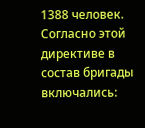1388 человек. Согласно этой директиве в состав бригады включались: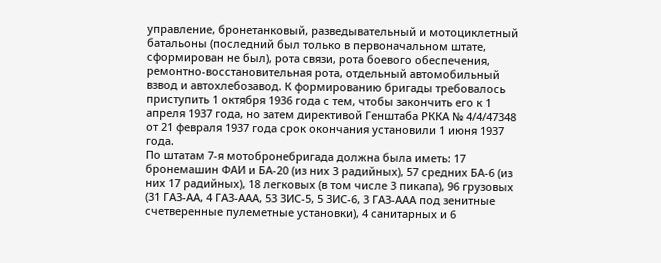управление, бронетанковый, разведывательный и мотоциклетный батальоны (последний был только в первоначальном штате, сформирован не был), рота связи, рота боевого обеспечения, ремонтно-восстановительная рота, отдельный автомобильный взвод и автохлебозавод. К формированию бригады требовалось приступить 1 октября 1936 года с тем, чтобы закончить его к 1 апреля 1937 года, но затем директивой Генштаба РККА № 4/4/47348 от 21 февраля 1937 года срок окончания установили 1 июня 1937 года.
По штатам 7-я мотобронебригада должна была иметь: 17 бронемашин ФАИ и БА-20 (из них 3 радийных), 57 средних БА-6 (из них 17 радийных), 18 легковых (в том числе 3 пикапа), 96 грузовых (31 ГАЗ-АА, 4 ГАЗ-ААА, 53 ЗИС-5, 5 ЗИС-6, 3 ГАЗ-ААА под зенитные счетверенные пулеметные установки), 4 санитарных и 6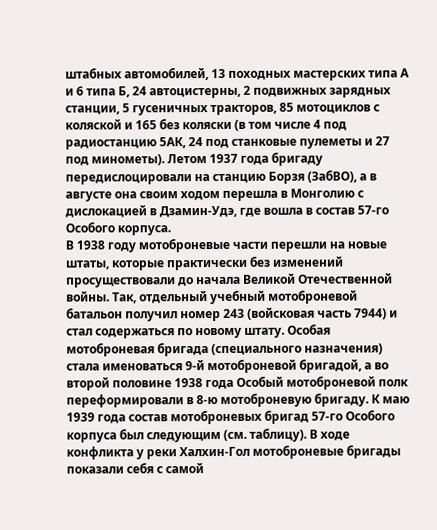штабных автомобилей, 13 походных мастерских типа А и 6 типа Б, 24 автоцистерны, 2 подвижных зарядных станции, 5 гусеничных тракторов, 85 мотоциклов с коляской и 165 без коляски (в том числе 4 под радиостанцию 5АК, 24 под станковые пулеметы и 27 под минометы). Летом 1937 года бригаду передислоцировали на станцию Борзя (ЗабВО), а в августе она своим ходом перешла в Монголию с дислокацией в Дзамин-Удэ, где вошла в состав 57-го Особого корпуса.
В 1938 году мотоброневые части перешли на новые штаты, которые практически без изменений просуществовали до начала Великой Отечественной войны. Так, отдельный учебный мотоброневой батальон получил номер 243 (войсковая часть 7944) и стал содержаться по новому штату. Особая мотоброневая бригада (специального назначения) стала именоваться 9-й мотоброневой бригадой, а во второй половине 1938 года Особый мотоброневой полк переформировали в 8-ю мотоброневую бригаду. К маю 1939 года состав мотоброневых бригад 57-го Особого корпуса был следующим (см. таблицу). В ходе конфликта у реки Халхин-Гол мотоброневые бригады показали себя с самой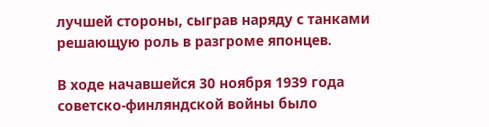лучшей стороны, сыграв наряду с танками решающую роль в разгроме японцев.

В ходе начавшейся 30 ноября 1939 года советско-финляндской войны было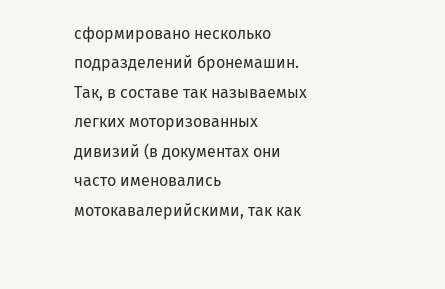сформировано несколько подразделений бронемашин. Так, в составе так называемых легких моторизованных дивизий (в документах они часто именовались мотокавалерийскими, так как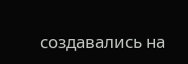создавались на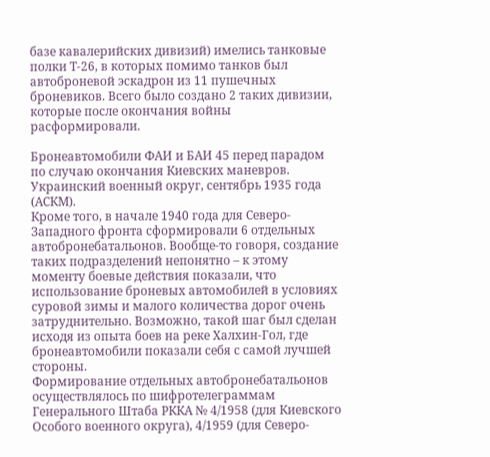базе кавалерийских дивизий) имелись танковые полки Т-26, в которых помимо танков был автоброневой эскадрон из 11 пушечных броневиков. Всего было создано 2 таких дивизии, которые после окончания войны расформировали.

Бронеавтомобили ФАИ и БАИ 45 перед парадом по случаю окончания Киевских маневров. Украинский военный округ, сентябрь 1935 года (АСКМ).
Кроме того, в начале 1940 года для Северо-Западного фронта сформировали 6 отдельных автобронебатальонов. Вообще-то говоря, создание таких подразделений непонятно – к этому моменту боевые действия показали, что использование броневых автомобилей в условиях суровой зимы и малого количества дорог очень затруднительно. Возможно, такой шаг был сделан исходя из опыта боев на реке Халхин-Гол, где бронеавтомобили показали себя с самой лучшей стороны.
Формирование отдельных автобронебатальонов осуществлялось по шифротелеграммам Генерального Штаба РККА № 4/1958 (для Киевского Особого военного округа), 4/1959 (для Северо-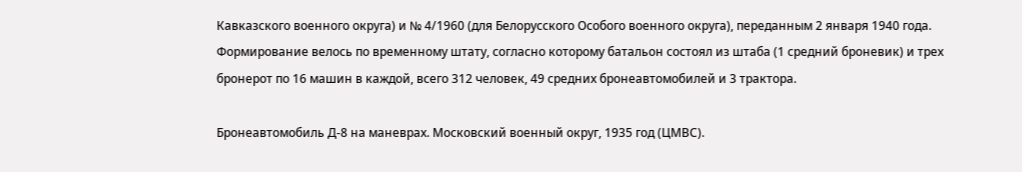Кавказского военного округа) и № 4/1960 (для Белорусского Особого военного округа), переданным 2 января 1940 года. Формирование велось по временному штату, согласно которому батальон состоял из штаба (1 средний броневик) и трех бронерот по 16 машин в каждой, всего 312 человек, 49 средних бронеавтомобилей и 3 трактора.

Бронеавтомобиль Д-8 на маневрах. Московский военный округ, 1935 год (ЦМВС).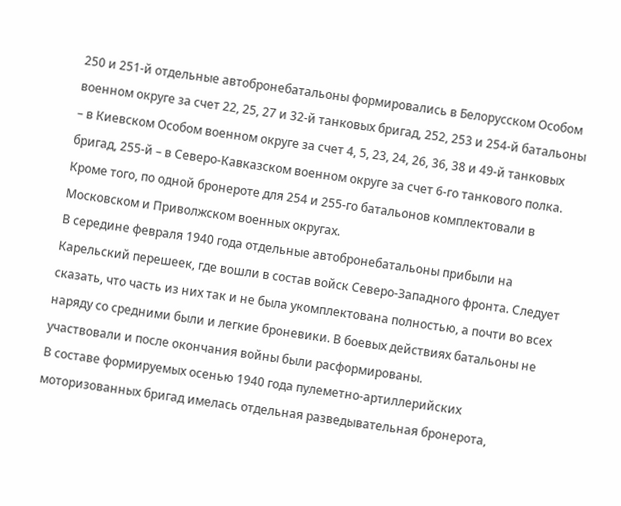250 и 251-й отдельные автобронебатальоны формировались в Белорусском Особом военном округе за счет 22, 25, 27 и 32-й танковых бригад, 252, 253 и 254-й батальоны – в Киевском Особом военном округе за счет 4, 5, 23, 24, 26, 36, 38 и 49-й танковых бригад, 255-й – в Северо-Кавказском военном округе за счет 6-го танкового полка. Кроме того, по одной бронероте для 254 и 255-го батальонов комплектовали в Московском и Приволжском военных округах.
В середине февраля 1940 года отдельные автобронебатальоны прибыли на Карельский перешеек, где вошли в состав войск Северо-Западного фронта. Следует сказать, что часть из них так и не была укомплектована полностью, а почти во всех наряду со средними были и легкие броневики. В боевых действиях батальоны не участвовали и после окончания войны были расформированы.
В составе формируемых осенью 1940 года пулеметно-артиллерийских моторизованных бригад имелась отдельная разведывательная бронерота,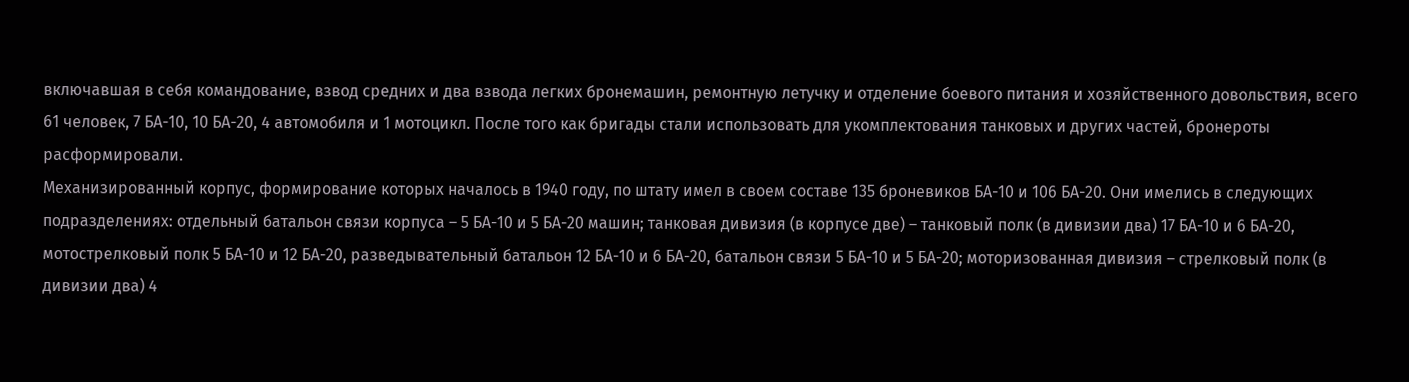включавшая в себя командование, взвод средних и два взвода легких бронемашин, ремонтную летучку и отделение боевого питания и хозяйственного довольствия, всего 61 человек, 7 БА-10, 10 БА-20, 4 автомобиля и 1 мотоцикл. После того как бригады стали использовать для укомплектования танковых и других частей, бронероты расформировали.
Механизированный корпус, формирование которых началось в 1940 году, по штату имел в своем составе 135 броневиков БА-10 и 106 БА-20. Они имелись в следующих подразделениях: отдельный батальон связи корпуса – 5 БА-10 и 5 БА-20 машин; танковая дивизия (в корпусе две) – танковый полк (в дивизии два) 17 БА-10 и 6 БА-20, мотострелковый полк 5 БА-10 и 12 БА-20, разведывательный батальон 12 БА-10 и 6 БА-20, батальон связи 5 БА-10 и 5 БА-20; моторизованная дивизия – стрелковый полк (в дивизии два) 4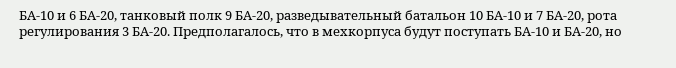БА-10 и 6 БА-20, танковый полк 9 БА-20, разведывательный батальон 10 БА-10 и 7 БА-20, рота регулирования 3 БА-20. Предполагалось, что в мехкорпуса будут поступать БА-10 и БА-20, но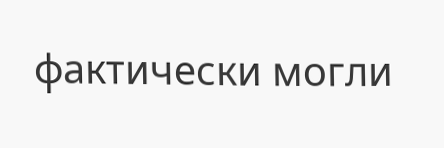фактически могли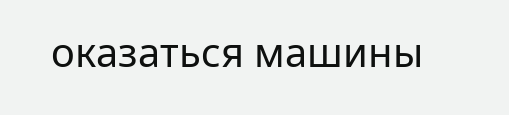оказаться машины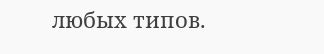любых типов.